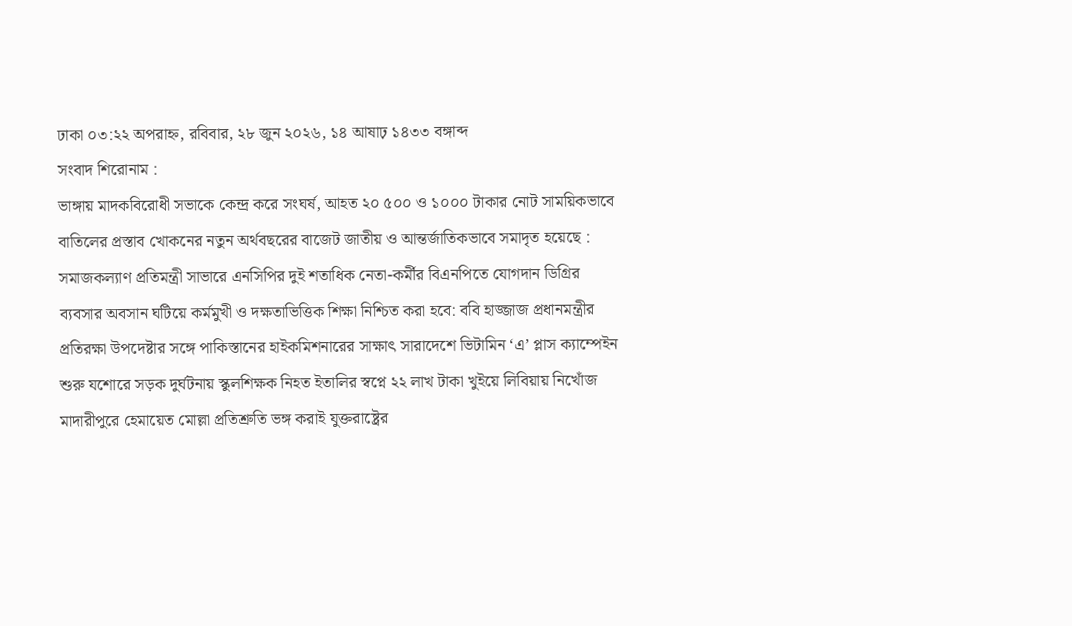ঢাকা ০৩:২২ অপরাহ্ন, রবিবার, ২৮ জুন ২০২৬, ১৪ আষাঢ় ১৪৩৩ বঙ্গাব্দ
সংবাদ শিরোনাম :
ভাঙ্গায় মাদকবিরোধী সভাকে কেন্দ্র করে সংঘর্ষ, আহত ২০ ৫০০ ও ১০০০ টাকার নোট সাময়িকভাবে বাতিলের প্রস্তাব খোকনের নতুন অর্থবছরের বাজেট জাতীয় ও আন্তর্জাতিকভাবে সমাদৃত হয়েছে : সমাজকল্যাণ প্রতিমন্ত্রী সাভারে এনসিপির দুই শতাধিক নেতা-কর্মীর বিএনপিতে যোগদান ডিগ্রির ব্যবসার অবসান ঘটিয়ে কর্মমুখী ও দক্ষতাভিত্তিক শিক্ষা নিশ্চিত করা হবে: ববি হাজ্জাজ প্রধানমন্ত্রীর প্রতিরক্ষা উপদেষ্টার সঙ্গে পাকিস্তানের হাইকমিশনারের সাক্ষাৎ সারাদেশে ভিটামিন ‘এ’ প্লাস ক্যাম্পেইন শুরু যশোরে সড়ক দুর্ঘটনায় স্কুলশিক্ষক নিহত ইতালির স্বপ্নে ২২ লাখ টাকা খুইয়ে লিবিয়ায় নিখোঁজ মাদারীপুরে হেমায়েত মোল্লা প্রতিশ্রুতি ভঙ্গ করাই যুক্তরাষ্ট্রের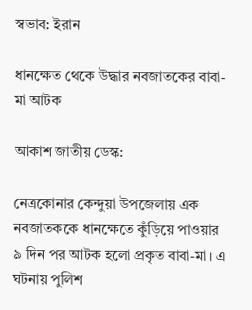স্বভাব: ইরান

ধানক্ষেত থেকে উদ্ধার নবজাতকের বাবা-মা আটক

আকাশ জাতীয় ডেস্ক:

নেত্রকোনার কেন্দুয়া উপজেলায় এক নবজাতককে ধানক্ষেতে কুঁড়িয়ে পাওয়ার ৯ দিন পর আটক হলো প্রকৃত বাবা-মা। এ ঘটনায় পুলিশ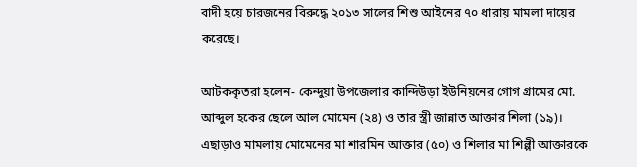বাদী হয়ে চারজনের বিরুদ্ধে ২০১৩ সালের শিশু আইনের ৭০ ধারায় মামলা দায়ের করেছে।

আটককৃতরা হলেন- কেন্দুয়া উপজেলার কান্দিউড়া ইউনিয়নের গোগ গ্রামের মো. আব্দুল হকের ছেলে আল মোমেন (২৪) ও তার স্ত্রী জান্নাত আক্তার শিলা (১৯)। এছাড়াও মামলায় মোমেনের মা শারমিন আক্তার (৫০) ও শিলার মা শিল্পী আক্তারকে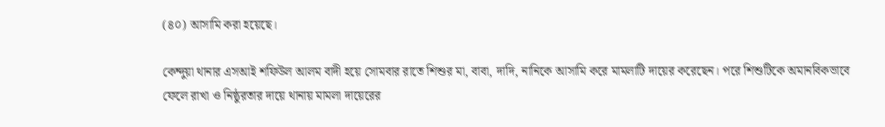(৪০) আসামি করা হয়েছে।

কেন্দুয়া থানার এসআই শফিউল আলম বাদী হয়ে সোমবার রাতে শিশুর মা, বাবা, দাদি, নানিকে আসামি করে মামলাটি দায়ের করেছেন। পরে শিশুটিকে অমানবিকভাবে ফেলে রাখা ও নিষ্ঠুরতার দায়ে থানায় মামলা দায়েরের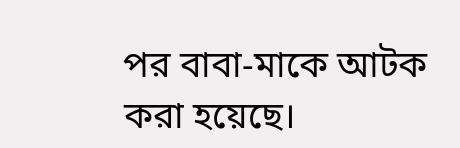পর বাবা-মাকে আটক করা হয়েছে।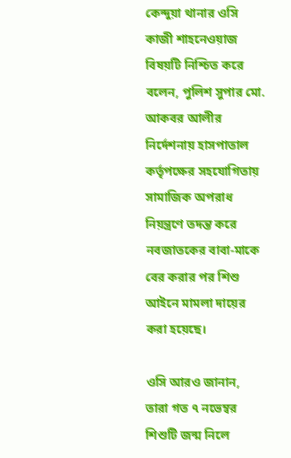কেন্দুয়া থানার ওসি কাজী শাহনেওয়াজ বিষয়টি নিশ্চিত করে বলেন, পুলিশ সুপার মো. আকবর আলীর নির্দেশনায় হাসপাতাল কর্তৃপক্ষের সহযোগিতায় সামাজিক অপরাধ নিয়ন্ত্রণে তদন্ত করে নবজাতকের বাবা-মাকে বের করার পর শিশু আইনে মামলা দায়ের করা হয়েছে।

ওসি আরও জানান, তারা গত ৭ নভেম্বর শিশুটি জন্ম নিলে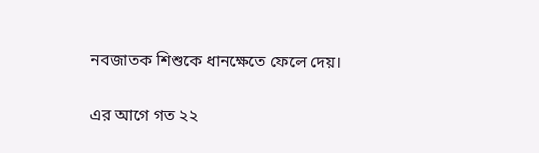নবজাতক শিশুকে ধানক্ষেতে ফেলে দেয়।

এর আগে গত ২২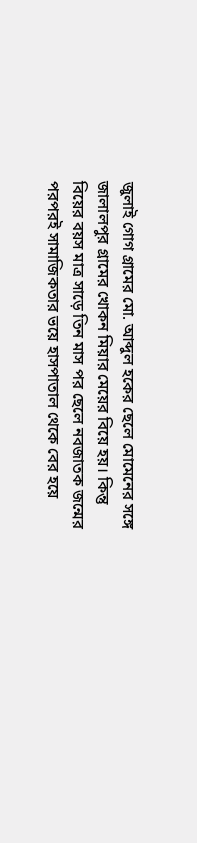জুলাই গোগ গ্রামের মো. আব্দুল হকের ছেলে মোমেনের সঙ্গে জালালপুর গ্রামের খোকন মিয়ার মেয়ের বিয়ে হয়। কিন্তু বিয়ের বয়স মাত্র সাড়ে তিন মাস পর ছেলে নবজাতক জন্মের পরপরই সামাজিকতার ভয়ে হাসপাতাল থেকে বের হয়ে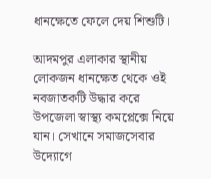ধানক্ষেতে ফেলে দেয় শিশুটি।

আদমপুর এলাকার স্থানীয় লোকজন ধানক্ষেত থেকে ওই নবজাতকটি উদ্ধার করে উপজেলা স্বাস্থ্য কমপ্লেক্সে নিয়ে যান। সেখানে সমাজসেবার উদ্যোগে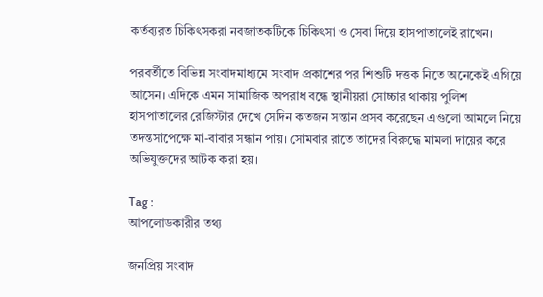কর্তব্যরত চিকিৎসকরা নবজাতকটিকে চিকিৎসা ও সেবা দিয়ে হাসপাতালেই রাখেন।

পরবর্তীতে বিভিন্ন সংবাদমাধ্যমে সংবাদ প্রকাশের পর শিশুটি দত্তক নিতে অনেকেই এগিয়ে আসেন। এদিকে এমন সামাজিক অপরাধ বন্ধে স্থানীয়রা সোচ্চার থাকায় পুলিশ হাসপাতালের রেজিস্টার দেখে সেদিন কতজন সন্তান প্রসব করেছেন এগুলো আমলে নিয়ে তদন্তসাপেক্ষে মা-বাবার সন্ধান পায়। সোমবার রাতে তাদের বিরুদ্ধে মামলা দায়ের করে অভিযুক্তদের আটক করা হয়।

Tag :
আপলোডকারীর তথ্য

জনপ্রিয় সংবাদ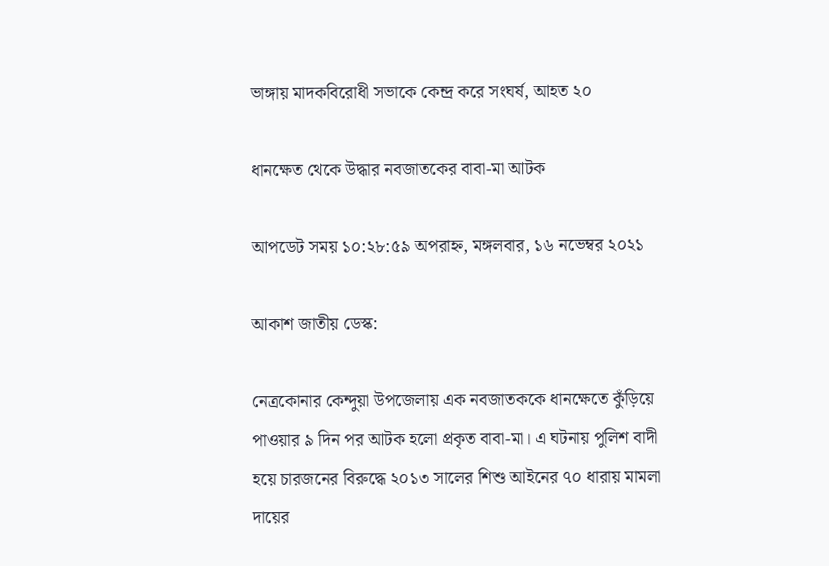ভাঙ্গায় মাদকবিরোধী সভাকে কেন্দ্র করে সংঘর্ষ, আহত ২০

ধানক্ষেত থেকে উদ্ধার নবজাতকের বাবা-মা আটক

আপডেট সময় ১০:২৮:৫৯ অপরাহ্ন, মঙ্গলবার, ১৬ নভেম্বর ২০২১

আকাশ জাতীয় ডেস্ক:

নেত্রকোনার কেন্দুয়া উপজেলায় এক নবজাতককে ধানক্ষেতে কুঁড়িয়ে পাওয়ার ৯ দিন পর আটক হলো প্রকৃত বাবা-মা। এ ঘটনায় পুলিশ বাদী হয়ে চারজনের বিরুদ্ধে ২০১৩ সালের শিশু আইনের ৭০ ধারায় মামলা দায়ের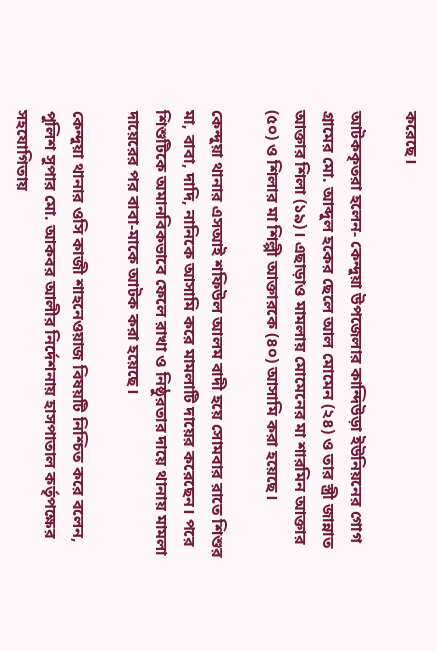করেছে।

আটককৃতরা হলেন- কেন্দুয়া উপজেলার কান্দিউড়া ইউনিয়নের গোগ গ্রামের মো. আব্দুল হকের ছেলে আল মোমেন (২৪) ও তার স্ত্রী জান্নাত আক্তার শিলা (১৯)। এছাড়াও মামলায় মোমেনের মা শারমিন আক্তার (৫০) ও শিলার মা শিল্পী আক্তারকে (৪০) আসামি করা হয়েছে।

কেন্দুয়া থানার এসআই শফিউল আলম বাদী হয়ে সোমবার রাতে শিশুর মা, বাবা, দাদি, নানিকে আসামি করে মামলাটি দায়ের করেছেন। পরে শিশুটিকে অমানবিকভাবে ফেলে রাখা ও নিষ্ঠুরতার দায়ে থানায় মামলা দায়েরের পর বাবা-মাকে আটক করা হয়েছে।

কেন্দুয়া থানার ওসি কাজী শাহনেওয়াজ বিষয়টি নিশ্চিত করে বলেন, পুলিশ সুপার মো. আকবর আলীর নির্দেশনায় হাসপাতাল কর্তৃপক্ষের সহযোগিতায়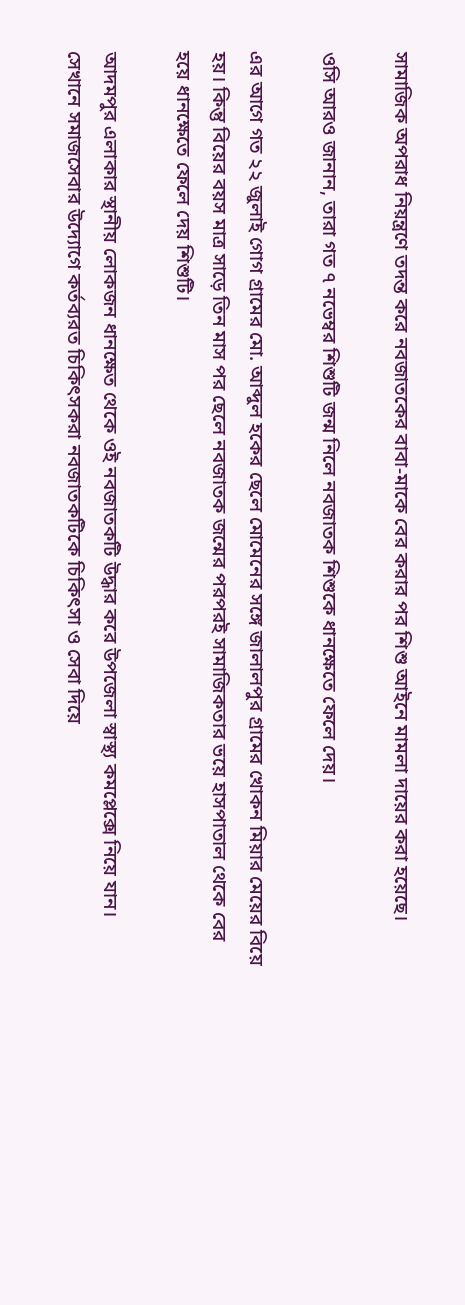সামাজিক অপরাধ নিয়ন্ত্রণে তদন্ত করে নবজাতকের বাবা-মাকে বের করার পর শিশু আইনে মামলা দায়ের করা হয়েছে।

ওসি আরও জানান, তারা গত ৭ নভেম্বর শিশুটি জন্ম নিলে নবজাতক শিশুকে ধানক্ষেতে ফেলে দেয়।

এর আগে গত ২২ জুলাই গোগ গ্রামের মো. আব্দুল হকের ছেলে মোমেনের সঙ্গে জালালপুর গ্রামের খোকন মিয়ার মেয়ের বিয়ে হয়। কিন্তু বিয়ের বয়স মাত্র সাড়ে তিন মাস পর ছেলে নবজাতক জন্মের পরপরই সামাজিকতার ভয়ে হাসপাতাল থেকে বের হয়ে ধানক্ষেতে ফেলে দেয় শিশুটি।

আদমপুর এলাকার স্থানীয় লোকজন ধানক্ষেত থেকে ওই নবজাতকটি উদ্ধার করে উপজেলা স্বাস্থ্য কমপ্লেক্সে নিয়ে যান। সেখানে সমাজসেবার উদ্যোগে কর্তব্যরত চিকিৎসকরা নবজাতকটিকে চিকিৎসা ও সেবা দিয়ে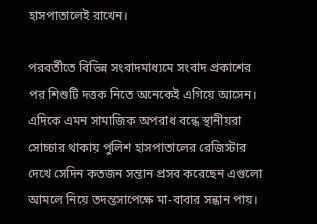হাসপাতালেই রাখেন।

পরবর্তীতে বিভিন্ন সংবাদমাধ্যমে সংবাদ প্রকাশের পর শিশুটি দত্তক নিতে অনেকেই এগিয়ে আসেন। এদিকে এমন সামাজিক অপরাধ বন্ধে স্থানীয়রা সোচ্চার থাকায় পুলিশ হাসপাতালের রেজিস্টার দেখে সেদিন কতজন সন্তান প্রসব করেছেন এগুলো আমলে নিয়ে তদন্তসাপেক্ষে মা-বাবার সন্ধান পায়।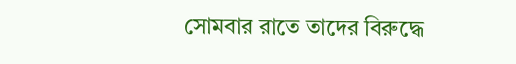সোমবার রাতে তাদের বিরুদ্ধে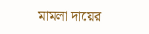মামলা দায়ের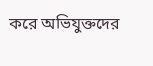করে অভিযুক্তদের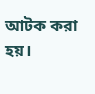আটক করা হয়।